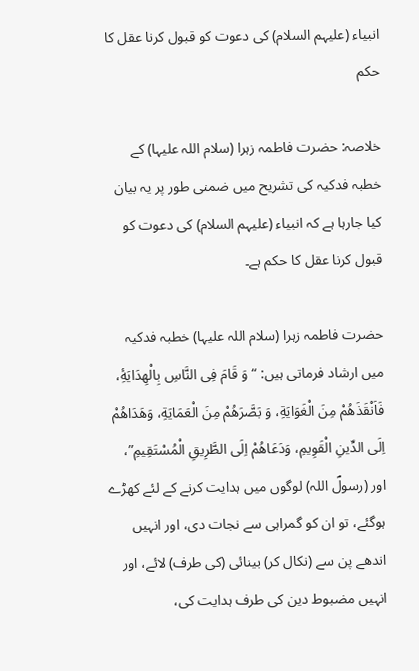انبیاء (علیہم السلام) کی دعوت کو قبول کرنا عقل کا حکم

خلاصہ: حضرت فاطمہ زہرا (سلام اللہ علیہا) کے خطبہ فدکیہ کی تشریح میں ضمنی طور پر یہ بیان کیا جارہا ہے کہ انبیاء (علیہم السلام) کی دعوت کو قبول کرنا عقل کا حکم ہے۔

حضرت فاطمہ زہرا (سلام اللہ علیہا) خطبہ فدکیہ میں ارشاد فرماتی ہیں: “وَ قَامَ فِی النَّاسِ بِالْهِدَایَۀِ، فَاَنْقَذَهُمْ مِنَ الْغَوَایَةِ، وَ بَصَّرَهُمْ مِنَ الْعَمَایَةِ، وَهَدَاهُمْ اِلَی الدِّینِ الْقَوِیمِ، وَدَعَاهُمْ اِلَی الطَّرِیقِ الْمُسْتَقِیمِ”، اور (رسولؐ اللہ) لوگوں میں ہدایت کرنے کے لئے کھڑے ہوگئے، تو ان کو گمراہی سے نجات دی، اور انہیں اندھے پن سے (نکال کر) بینائی (کی طرف) لائے، اور انہیں مضبوط دین کی طرف ہدایت کی،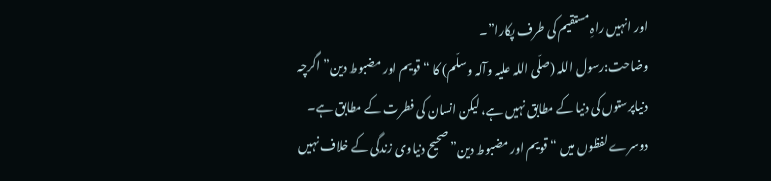اور انہیں راہِ مستقیم کی طرف پکارا”۔
وضاحت:رسول اللہ (صلّی اللہ علیہ وآلہ وسلّم) کا “قویم اور مضبوط دین” اگرچہ دنیاپرستوں کی دنیا کے مطابق نہیں ہے، لیکن انسان کی فطرت کے مطابق ہے۔ دوسرے لفظوں میں “قویم اور مضبوط دین” صحیح دنیاوی زندگی کے خلاف نہیں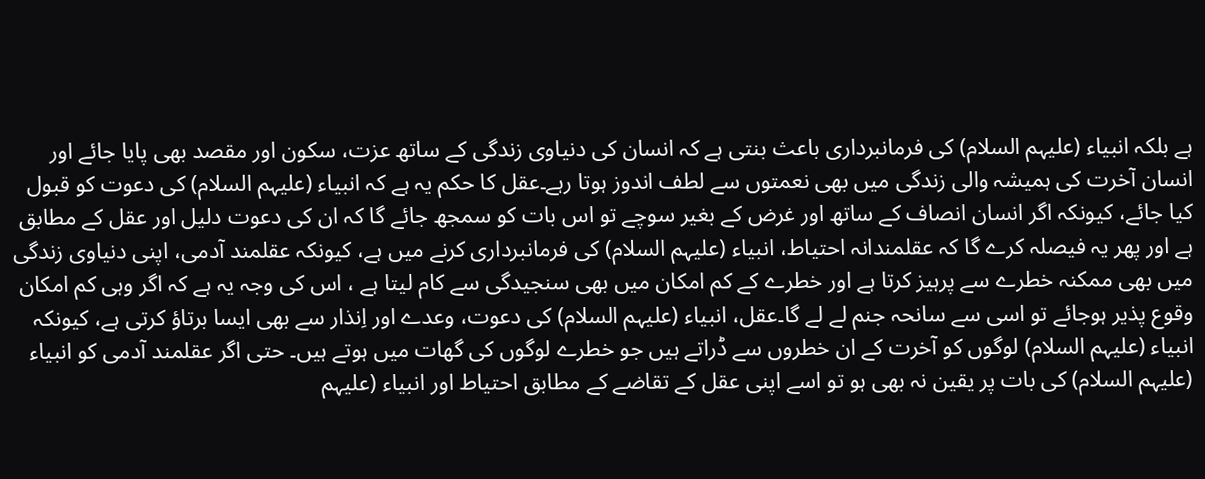ہے بلکہ انبیاء (علیہم السلام) کی فرمانبرداری باعث بنتی ہے کہ انسان کی دنیاوی زندگی کے ساتھ عزت، سکون اور مقصد بھی پایا جائے اور انسان آخرت کی ہمیشہ والی زندگی میں بھی نعمتوں سے لطف اندوز ہوتا رہے۔عقل کا حکم یہ ہے کہ انبیاء (علیہم السلام) کی دعوت کو قبول کیا جائے، کیونکہ اگر انسان انصاف کے ساتھ اور غرض کے بغیر سوچے تو اس بات کو سمجھ جائے گا کہ ان کی دعوت دلیل اور عقل کے مطابق ہے اور پھر یہ فیصلہ کرے گا کہ عقلمندانہ احتیاط، انبیاء (علیہم السلام) کی فرمانبرداری کرنے میں ہے، کیونکہ عقلمند آدمی، اپنی دنیاوی زندگی میں بھی ممکنہ خطرے سے پرہیز کرتا ہے اور خطرے کے کم امکان میں بھی سنجیدگی سے کام لیتا ہے ، اس کی وجہ یہ ہے کہ اگر وہی کم امکان وقوع پذیر ہوجائے تو اسی سے سانحہ جنم لے لے گا۔عقل، انبیاء (علیہم السلام) کی دعوت، وعدے اور اِنذار سے بھی ایسا برتاؤ کرتی ہے، کیونکہ انبیاء (علیہم السلام) لوگوں کو آخرت کے ان خطروں سے ڈراتے ہیں جو خطرے لوگوں کی گھات میں ہوتے ہیں۔ حتی اگر عقلمند آدمی کو انبیاء (علیہم السلام) کی بات پر یقین نہ بھی ہو تو اسے اپنی عقل کے تقاضے کے مطابق احتیاط اور انبیاء (علیہم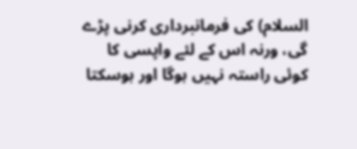السلام) کی فرمانبرداری کرنی پڑے گی، ورنہ اس کے لئے واپسی کا کوئی راستہ نہیں ہوگا اور ہوسکتا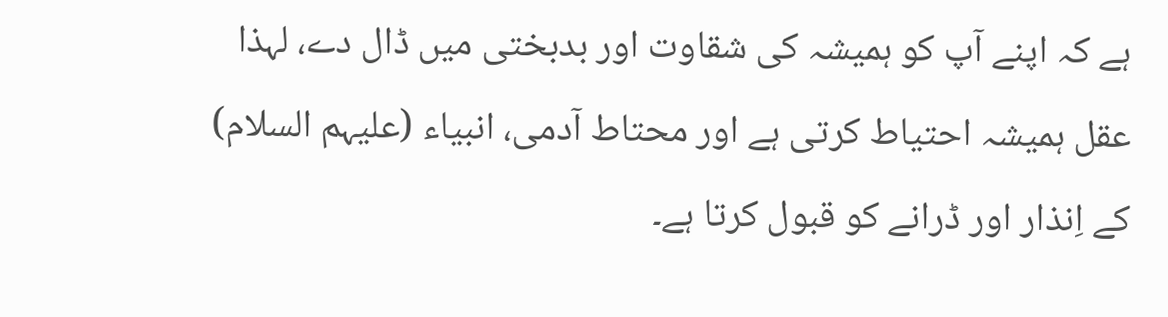ہے کہ اپنے آپ کو ہمیشہ کی شقاوت اور بدبختی میں ڈال دے، لہذا عقل ہمیشہ احتیاط کرتی ہے اور محتاط آدمی، انبیاء (علیہم السلام) کے اِنذار اور ڈرانے کو قبول کرتا ہے۔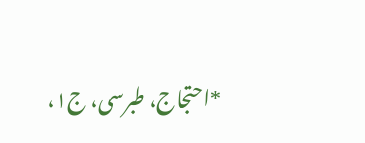*احتجاج، طبرسی، ج۱،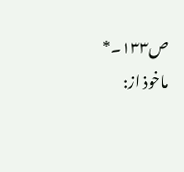ص۱۳۳۔* ماخوذ از: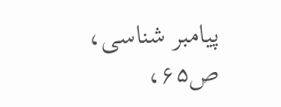پیامبر شناسی، ص۶۵،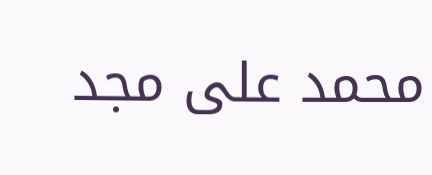محمد علی مجد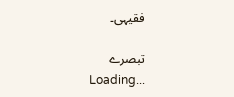فقیہی۔

تبصرے
Loading...